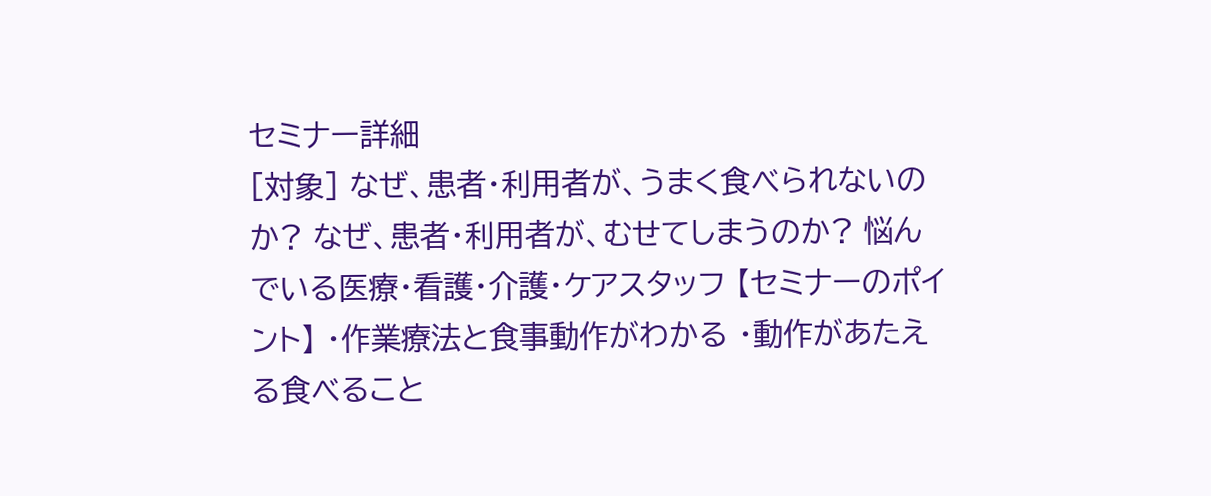セミナー詳細
[対象] なぜ、患者・利用者が、うまく食べられないのか? なぜ、患者・利用者が、むせてしまうのか? 悩んでいる医療・看護・介護・ケアスタッフ 【セミナーのポイント】 ・作業療法と食事動作がわかる ・動作があたえる食べること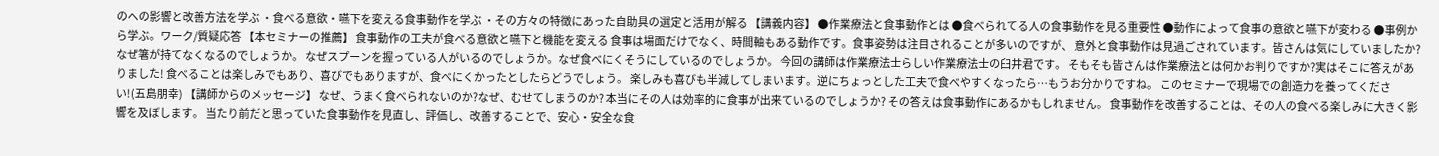のへの影響と改善方法を学ぶ ・食べる意欲・嚥下を変える食事動作を学ぶ ・その方々の特徴にあった自助具の選定と活用が解る 【講義内容】 ●作業療法と食事動作とは ●食べられてる人の食事動作を見る重要性 ●動作によって食事の意欲と嚥下が変わる ●事例から学ぶ。ワーク/質疑応答 【本セミナーの推薦】 食事動作の工夫が食べる意欲と嚥下と機能を変える 食事は場面だけでなく、時間軸もある動作です。食事姿勢は注目されることが多いのですが、 意外と食事動作は見過ごされています。皆さんは気にしていましたか?なぜ箸が持てなくなるのでしょうか。 なぜスプーンを握っている人がいるのでしょうか。なぜ食べにくそうにしているのでしょうか。 今回の講師は作業療法士らしい作業療法士の臼井君です。 そもそも皆さんは作業療法とは何かお判りですか?実はそこに答えがありました! 食べることは楽しみでもあり、喜びでもありますが、食べにくかったとしたらどうでしょう。 楽しみも喜びも半減してしまいます。逆にちょっとした工夫で食べやすくなったら…もうお分かりですね。 このセミナーで現場での創造力を養ってください!(五島朋幸) 【講師からのメッセージ】 なぜ、うまく食べられないのか?なぜ、むせてしまうのか? 本当にその人は効率的に食事が出来ているのでしょうか? その答えは食事動作にあるかもしれません。 食事動作を改善することは、その人の食べる楽しみに大きく影響を及ぼします。 当たり前だと思っていた食事動作を見直し、評価し、改善することで、安心・安全な食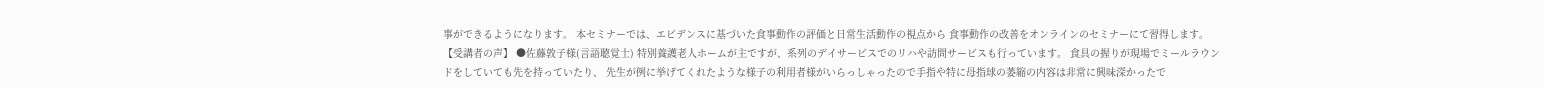事ができるようになります。 本セミナーでは、エビデンスに基づいた食事動作の評価と日常生活動作の視点から 食事動作の改善をオンラインのセミナーにて習得します。 【受講者の声】 ●佐藤敦子様(言語聴覚士) 特別養護老人ホームが主ですが、系列のデイサービスでのリハや訪問サービスも行っています。 食具の握りが現場でミールラウンドをしていても先を持っていたり、 先生が例に挙げてくれたような様子の利用者様がいらっしゃったので手指や特に母指球の萎縮の内容は非常に興味深かったで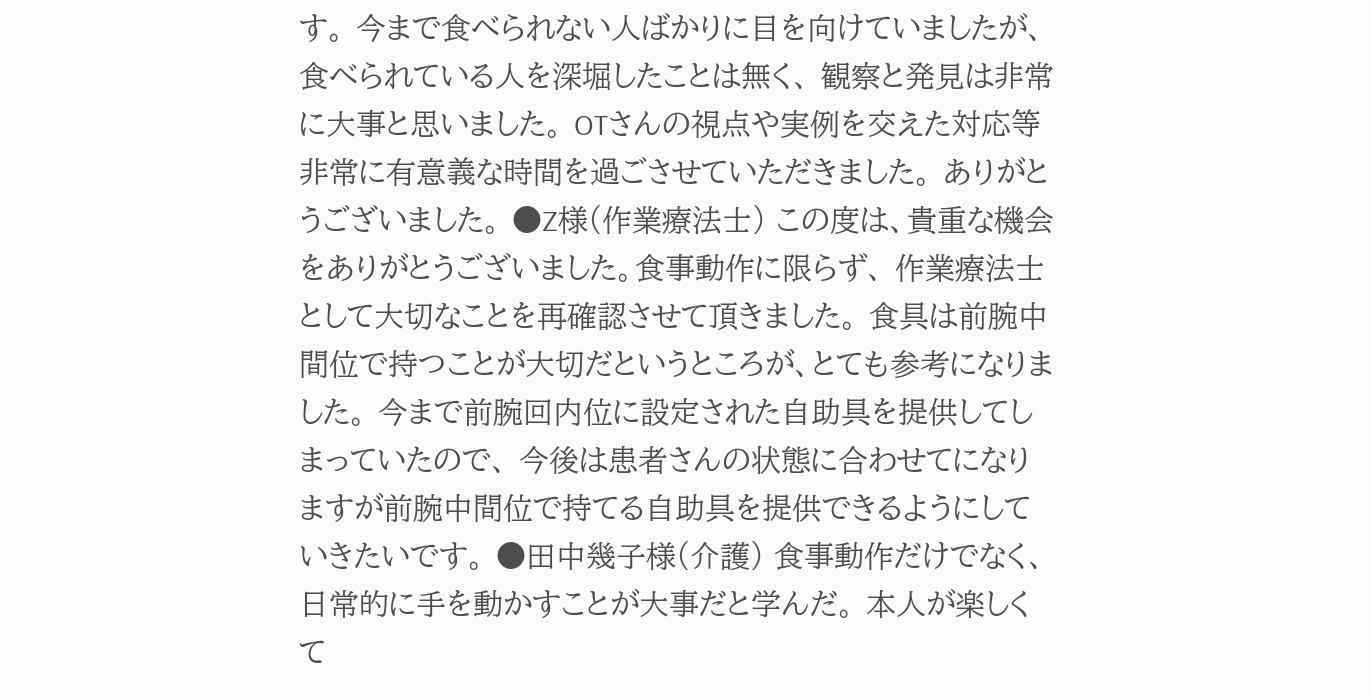す。 今まで食べられない人ばかりに目を向けていましたが、食べられている人を深堀したことは無く、 観察と発見は非常に大事と思いました。 OTさんの視点や実例を交えた対応等非常に有意義な時間を過ごさせていただきました。 ありがとうございました。 ●Z様(作業療法士) この度は、貴重な機会をありがとうございました。食事動作に限らず、 作業療法士として大切なことを再確認させて頂きました。 食具は前腕中間位で持つことが大切だというところが、とても参考になりました。 今まで前腕回内位に設定された自助具を提供してしまっていたので、 今後は患者さんの状態に合わせてになりますが前腕中間位で持てる自助具を提供できるようにしていきたいです。 ●田中幾子様(介護) 食事動作だけでなく、日常的に手を動かすことが大事だと学んだ。 本人が楽しくて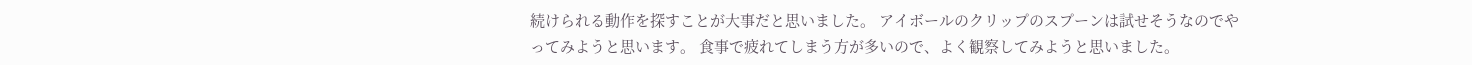続けられる動作を探すことが大事だと思いました。 アイボールのクリップのスプーンは試せそうなのでやってみようと思います。 食事で疲れてしまう方が多いので、よく観察してみようと思いました。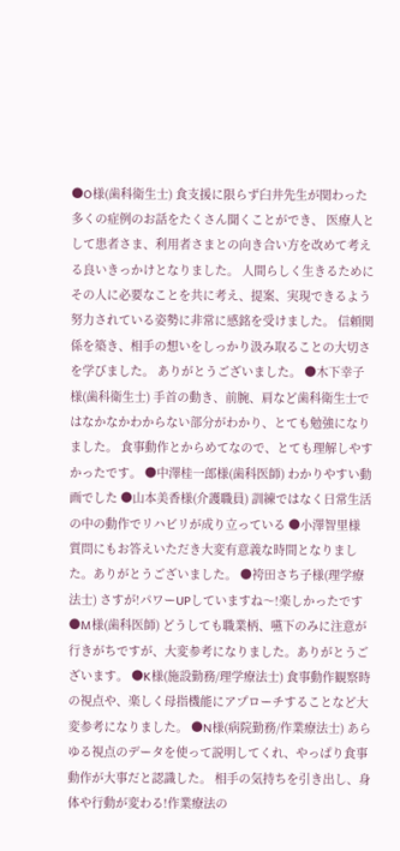●O様(歯科衛生士) 食支援に限らず臼井先生が関わった多くの症例のお話をたくさん聞くことができ、 医療人として患者さま、利用者さまとの向き合い方を改めて考える良いきっかけとなりました。 人間らしく生きるためにその人に必要なことを共に考え、提案、実現できるよう努力されている姿勢に非常に感銘を受けました。 信頼関係を築き、相手の想いをしっかり汲み取ることの大切さを学びました。 ありがとうございました。 ●木下幸子様(歯科衛生士) 手首の動き、前腕、肩など歯科衛生士ではなかなかわからない部分がわかり、とても勉強になりました。 食事動作とからめてなので、とても理解しやすかったです。 ●中澤桂一郎様(歯科医師) わかりやすい動画でした ●山本美香様(介護職員) 訓練ではなく日常生活の中の動作でリハビリが成り立っている ●小澤智里様 質問にもお答えいただき大変有意義な時間となりました。ありがとうございました。 ●袴田さち子様(理学療法士) さすが!パワーUPしていますね〜!楽しかったです ●M様(歯科医師) どうしても職業柄、嚥下のみに注意が行きがちですが、大変参考になりました。ありがとうございます。 ●K様(施設勤務/理学療法士) 食事動作観察時の視点や、楽しく母指機能にアプローチすることなど大変参考になりました。 ●N様(病院勤務/作業療法士) あらゆる視点のデータを使って説明してくれ、やっぱり食事動作が大事だと認識した。 相手の気持ちを引き出し、身体や行動が変わる!作業療法の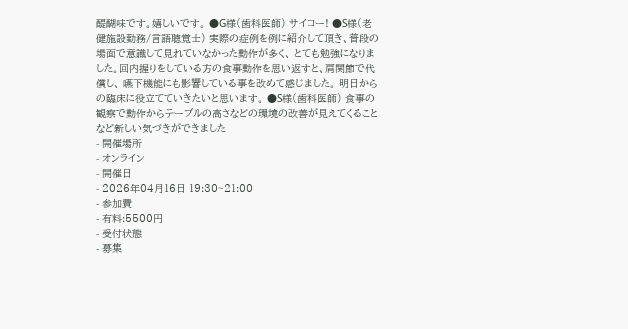醍醐味です。嬉しいです。 ●G様(歯科医師) サイコー! ●S様(老健施設勤務/言語聴覚士) 実際の症例を例に紹介して頂き、普段の場面で意識して見れていなかった動作が多く、 とても勉強になりました。回内握りをしている方の食事動作を思い返すと、肩関節で代償し、 嚥下機能にも影響している事を改めて感じました。 明日からの臨床に役立てていきたいと思います。 ●S様(歯科医師) 食事の観察で動作からテーブルの高さなどの環境の改善が見えてくることなど新しい気づきができました
- 開催場所
- オンライン
- 開催日
- 2026年04月16日 19:30~21:00
- 参加費
- 有料:5500円
- 受付状態
- 募集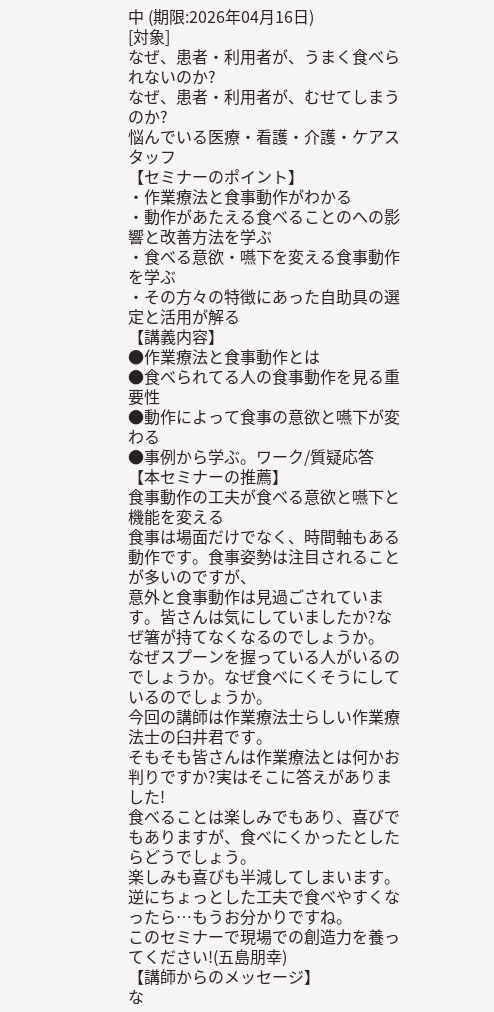中 (期限:2026年04月16日)
[対象]
なぜ、患者・利用者が、うまく食べられないのか?
なぜ、患者・利用者が、むせてしまうのか?
悩んでいる医療・看護・介護・ケアスタッフ
【セミナーのポイント】
・作業療法と食事動作がわかる
・動作があたえる食べることのへの影響と改善方法を学ぶ
・食べる意欲・嚥下を変える食事動作を学ぶ
・その方々の特徴にあった自助具の選定と活用が解る
【講義内容】
●作業療法と食事動作とは
●食べられてる人の食事動作を見る重要性
●動作によって食事の意欲と嚥下が変わる
●事例から学ぶ。ワーク/質疑応答
【本セミナーの推薦】
食事動作の工夫が食べる意欲と嚥下と機能を変える
食事は場面だけでなく、時間軸もある動作です。食事姿勢は注目されることが多いのですが、
意外と食事動作は見過ごされています。皆さんは気にしていましたか?なぜ箸が持てなくなるのでしょうか。
なぜスプーンを握っている人がいるのでしょうか。なぜ食べにくそうにしているのでしょうか。
今回の講師は作業療法士らしい作業療法士の臼井君です。
そもそも皆さんは作業療法とは何かお判りですか?実はそこに答えがありました!
食べることは楽しみでもあり、喜びでもありますが、食べにくかったとしたらどうでしょう。
楽しみも喜びも半減してしまいます。逆にちょっとした工夫で食べやすくなったら…もうお分かりですね。
このセミナーで現場での創造力を養ってください!(五島朋幸)
【講師からのメッセージ】
な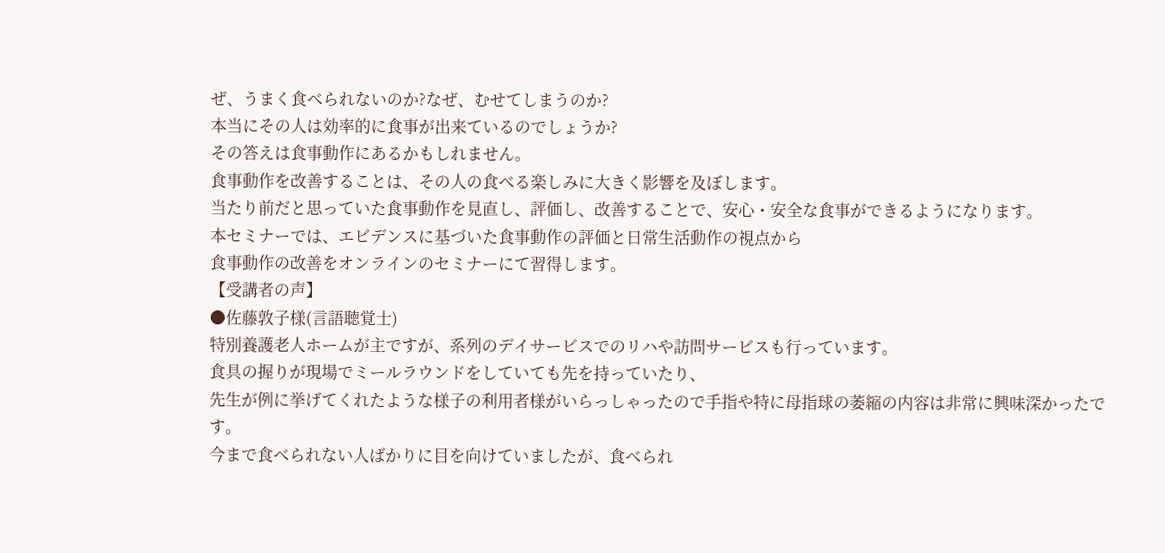ぜ、うまく食べられないのか?なぜ、むせてしまうのか?
本当にその人は効率的に食事が出来ているのでしょうか?
その答えは食事動作にあるかもしれません。
食事動作を改善することは、その人の食べる楽しみに大きく影響を及ぼします。
当たり前だと思っていた食事動作を見直し、評価し、改善することで、安心・安全な食事ができるようになります。
本セミナーでは、エビデンスに基づいた食事動作の評価と日常生活動作の視点から
食事動作の改善をオンラインのセミナーにて習得します。
【受講者の声】
●佐藤敦子様(言語聴覚士)
特別養護老人ホームが主ですが、系列のデイサービスでのリハや訪問サービスも行っています。
食具の握りが現場でミールラウンドをしていても先を持っていたり、
先生が例に挙げてくれたような様子の利用者様がいらっしゃったので手指や特に母指球の萎縮の内容は非常に興味深かったです。
今まで食べられない人ばかりに目を向けていましたが、食べられ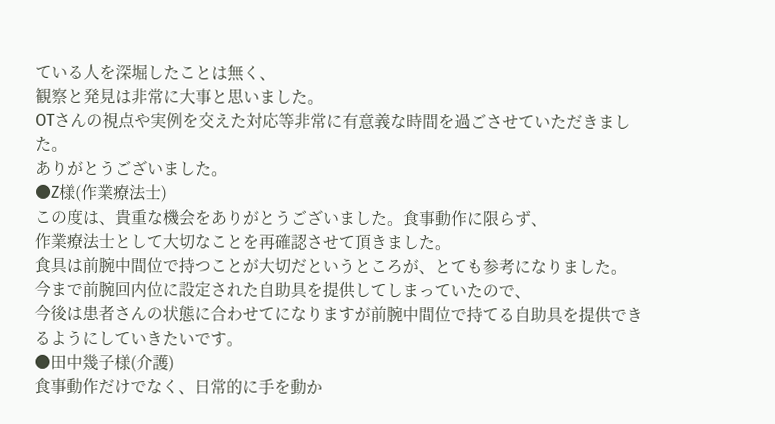ている人を深堀したことは無く、
観察と発見は非常に大事と思いました。
OTさんの視点や実例を交えた対応等非常に有意義な時間を過ごさせていただきました。
ありがとうございました。
●Z様(作業療法士)
この度は、貴重な機会をありがとうございました。食事動作に限らず、
作業療法士として大切なことを再確認させて頂きました。
食具は前腕中間位で持つことが大切だというところが、とても参考になりました。
今まで前腕回内位に設定された自助具を提供してしまっていたので、
今後は患者さんの状態に合わせてになりますが前腕中間位で持てる自助具を提供できるようにしていきたいです。
●田中幾子様(介護)
食事動作だけでなく、日常的に手を動か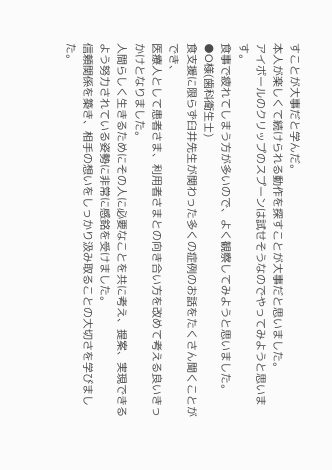すことが大事だと学んだ。
本人が楽しくて続けられる動作を探すことが大事だと思いました。
アイボールのクリップのスプーンは試せそうなのでやってみようと思います。
食事で疲れてしまう方が多いので、よく観察してみようと思いました。
●O様(歯科衛生士)
食支援に限らず臼井先生が関わった多くの症例のお話をたくさん聞くことができ、
医療人として患者さま、利用者さまとの向き合い方を改めて考える良いきっかけとなりました。
人間らしく生きるためにその人に必要なことを共に考え、提案、実現できるよう努力されている姿勢に非常に感銘を受けました。
信頼関係を築き、相手の想いをしっかり汲み取ることの大切さを学びました。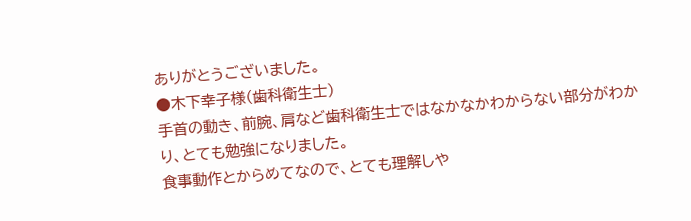ありがとうございました。
●木下幸子様(歯科衛生士)
手首の動き、前腕、肩など歯科衛生士ではなかなかわからない部分がわかり、とても勉強になりました。
食事動作とからめてなので、とても理解しや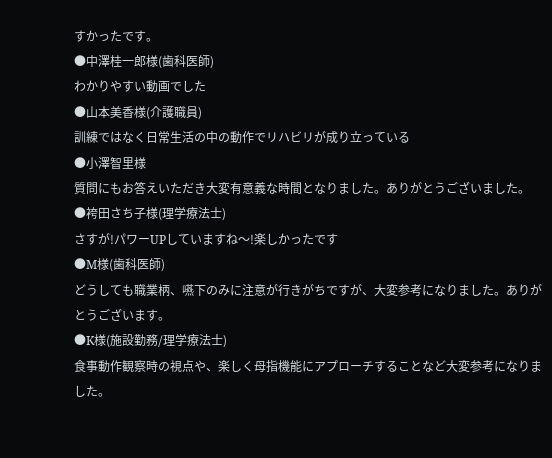すかったです。
●中澤桂一郎様(歯科医師)
わかりやすい動画でした
●山本美香様(介護職員)
訓練ではなく日常生活の中の動作でリハビリが成り立っている
●小澤智里様
質問にもお答えいただき大変有意義な時間となりました。ありがとうございました。
●袴田さち子様(理学療法士)
さすが!パワーUPしていますね〜!楽しかったです
●M様(歯科医師)
どうしても職業柄、嚥下のみに注意が行きがちですが、大変参考になりました。ありがとうございます。
●K様(施設勤務/理学療法士)
食事動作観察時の視点や、楽しく母指機能にアプローチすることなど大変参考になりました。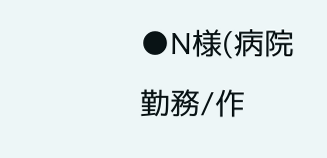●N様(病院勤務/作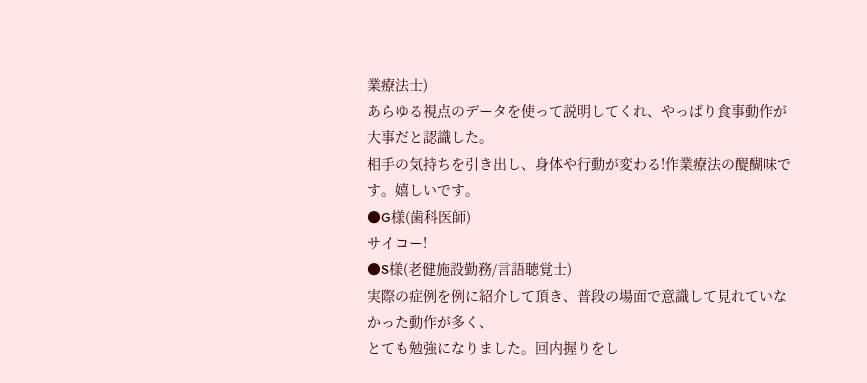業療法士)
あらゆる視点のデータを使って説明してくれ、やっぱり食事動作が大事だと認識した。
相手の気持ちを引き出し、身体や行動が変わる!作業療法の醍醐味です。嬉しいです。
●G様(歯科医師)
サイコー!
●S様(老健施設勤務/言語聴覚士)
実際の症例を例に紹介して頂き、普段の場面で意識して見れていなかった動作が多く、
とても勉強になりました。回内握りをし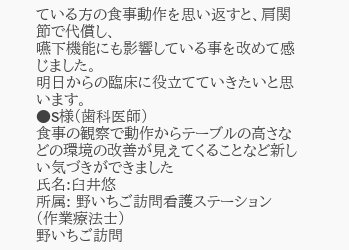ている方の食事動作を思い返すと、肩関節で代償し、
嚥下機能にも影響している事を改めて感じました。
明日からの臨床に役立てていきたいと思います。
●S様(歯科医師)
食事の観察で動作からテーブルの高さなどの環境の改善が見えてくることなど新しい気づきができました
氏名:臼井悠
所属: 野いちご訪問看護ステーション
(作業療法士)
野いちご訪問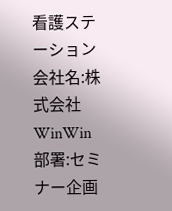看護ステーション
会社名:株式会社WinWin 部署:セミナー企画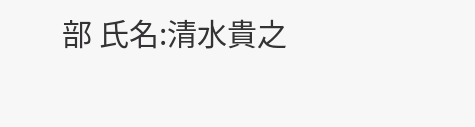部 氏名:清水貴之